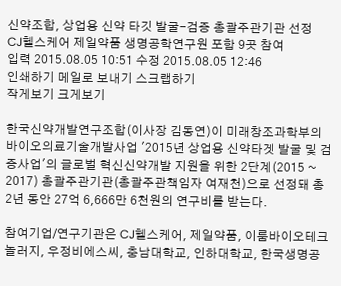신약조합, 상업용 신약 타깃 발굴-검증 총괄주관기관 선정
CJ헬스케어 제일약품 생명공학연구원 포함 9곳 참여
입력 2015.08.05 10:51 수정 2015.08.05 12:46
인쇄하기 메일로 보내기 스크랩하기
작게보기 크게보기

한국신약개발연구조합(이사장 김동연)이 미래창조과학부의 바이오의료기술개발사업 '2015년 상업용 신약타겟 발굴 및 검증사업'의 글로벌 혁신신약개발 지원을 위한 2단계(2015 ~ 2017) 총괄주관기관(총괄주관책임자 여재천)으로 선정돼 총 2년 동안 27억 6,666만 6천원의 연구비를 받는다.

참여기업/연구기관은 CJ헬스케어, 제일약품, 이룸바이오테크놀러지, 우정비에스씨, 충남대학교, 인하대학교, 한국생명공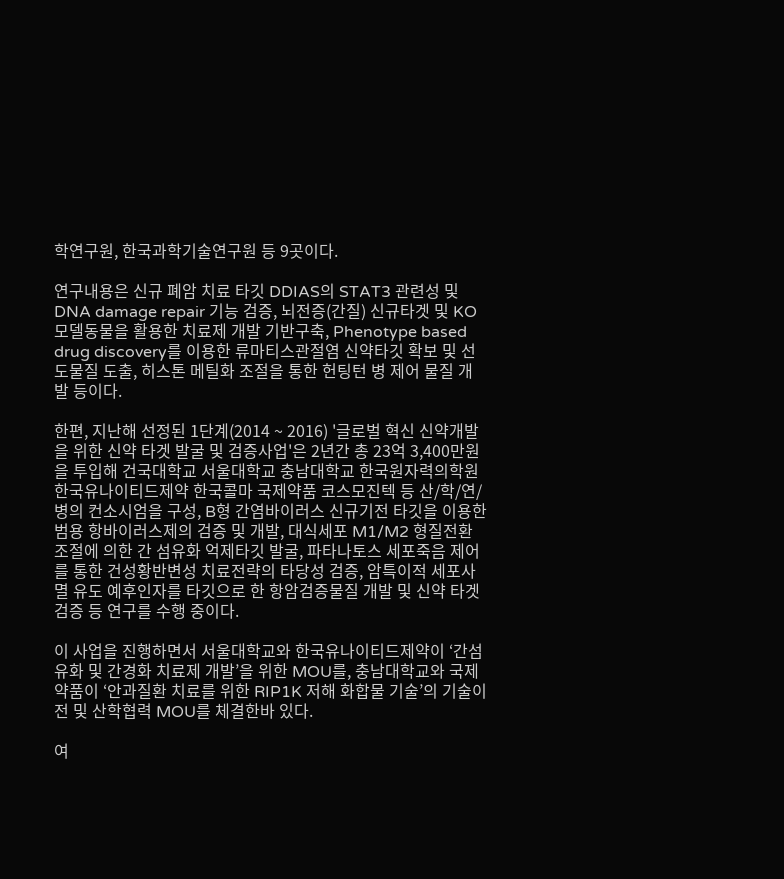학연구원, 한국과학기술연구원 등 9곳이다.

연구내용은 신규 폐암 치료 타깃 DDIAS의 STAT3 관련성 및 DNA damage repair 기능 검증, 뇌전증(간질) 신규타겟 및 KO모델동물을 활용한 치료제 개발 기반구축, Phenotype based drug discovery를 이용한 류마티스관절염 신약타깃 확보 및 선도물질 도출, 히스톤 메틸화 조절을 통한 헌팅턴 병 제어 물질 개발 등이다.

한편, 지난해 선정된 1단계(2014 ~ 2016) '글로벌 혁신 신약개발을 위한 신약 타겟 발굴 및 검증사업'은 2년간 총 23억 3,400만원을 투입해 건국대학교 서울대학교 충남대학교 한국원자력의학원 한국유나이티드제약 한국콜마 국제약품 코스모진텍 등 산/학/연/병의 컨소시엄을 구성, B형 간염바이러스 신규기전 타깃을 이용한 범용 항바이러스제의 검증 및 개발, 대식세포 M1/M2 형질전환 조절에 의한 간 섬유화 억제타깃 발굴, 파타나토스 세포죽음 제어를 통한 건성황반변성 치료전략의 타당성 검증, 암특이적 세포사멸 유도 예후인자를 타깃으로 한 항암검증물질 개발 및 신약 타겟 검증 등 연구를 수행 중이다.

이 사업을 진행하면서 서울대학교와 한국유나이티드제약이 ‘간섬유화 및 간경화 치료제 개발’을 위한 MOU를, 충남대학교와 국제약품이 ‘안과질환 치료를 위한 RIP1K 저해 화합물 기술’의 기술이전 및 산학협력 MOU를 체결한바 있다.

여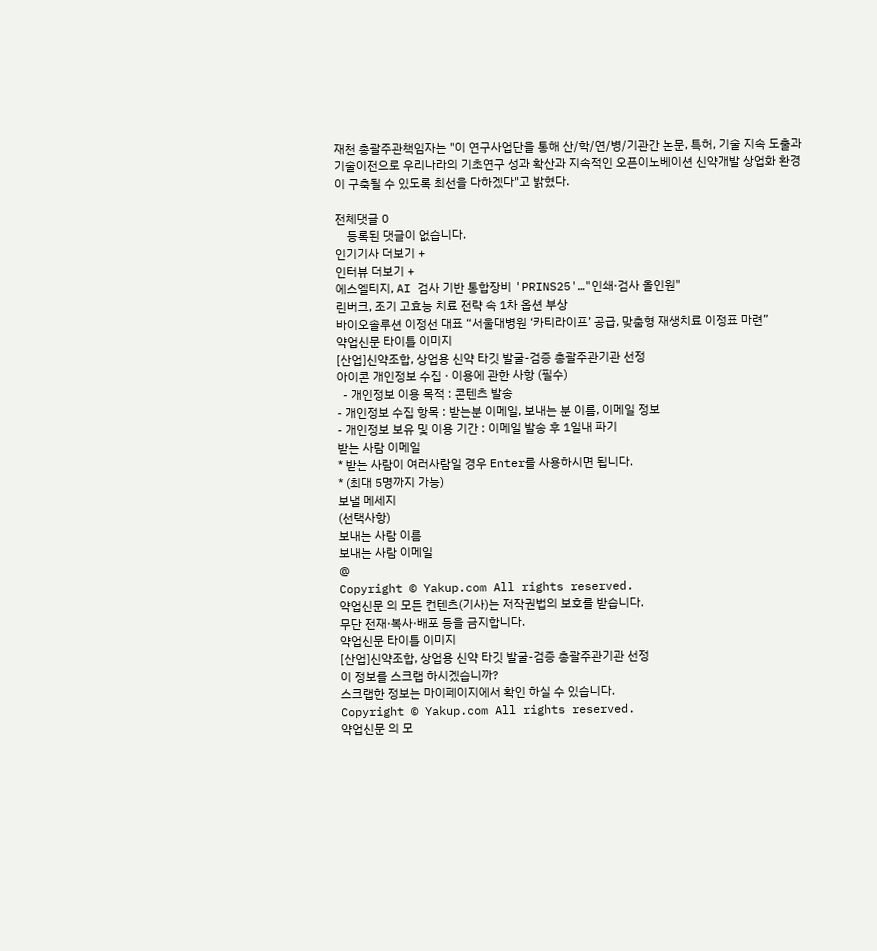재천 총괄주관책임자는 "이 연구사업단을 통해 산/학/연/병/기관간 논문, 특허, 기술 지속 도출과 기술이전으로 우리나라의 기초연구 성과 확산과 지속적인 오픈이노베이션 신약개발 상업화 환경이 구축될 수 있도록 최선을 다하겠다"고 밝혔다.

전체댓글 0
    등록된 댓글이 없습니다.
인기기사 더보기 +
인터뷰 더보기 +
에스엘티지, AI 검사 기반 통합장비 'PRINS25'…"인쇄·검사 올인원"
린버크, 조기 고효능 치료 전략 속 1차 옵션 부상
바이오솔루션 이정선 대표 “서울대병원 ‘카티라이프’ 공급, 맞춤형 재생치료 이정표 마련”
약업신문 타이틀 이미지
[산업]신약조합, 상업용 신약 타깃 발굴-검증 총괄주관기관 선정
아이콘 개인정보 수집 · 이용에 관한 사항 (필수)
  - 개인정보 이용 목적 : 콘텐츠 발송
- 개인정보 수집 항목 : 받는분 이메일, 보내는 분 이름, 이메일 정보
- 개인정보 보유 및 이용 기간 : 이메일 발송 후 1일내 파기
받는 사람 이메일
* 받는 사람이 여러사람일 경우 Enter를 사용하시면 됩니다.
* (최대 5명까지 가능)
보낼 메세지
(선택사항)
보내는 사람 이름
보내는 사람 이메일
@
Copyright © Yakup.com All rights reserved.
약업신문 의 모든 컨텐츠(기사)는 저작권법의 보호를 받습니다.
무단 전재·복사·배포 등을 금지합니다.
약업신문 타이틀 이미지
[산업]신약조합, 상업용 신약 타깃 발굴-검증 총괄주관기관 선정
이 정보를 스크랩 하시겠습니까?
스크랩한 정보는 마이페이지에서 확인 하실 수 있습니다.
Copyright © Yakup.com All rights reserved.
약업신문 의 모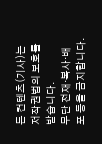든 컨텐츠(기사)는 저작권법의 보호를 받습니다.
무단 전재·복사·배포 등을 금지합니다.